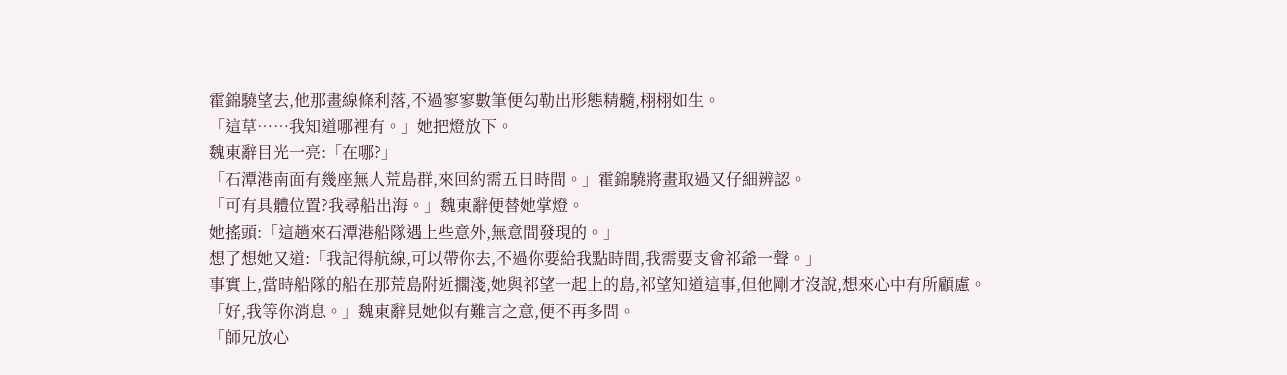霍錦驍望去,他那畫線條利落,不過寥寥數筆便勾勒出形態精髓,栩栩如生。
「這草……我知道哪裡有。」她把燈放下。
魏東辭目光一亮:「在哪?」
「石潭港南面有幾座無人荒島群,來回約需五日時間。」霍錦驍將畫取過又仔細辨認。
「可有具體位置?我尋船出海。」魏東辭便替她掌燈。
她搖頭:「這趟來石潭港船隊遇上些意外,無意間發現的。」
想了想她又道:「我記得航線,可以帶你去,不過你要給我點時間,我需要支會祁爺一聲。」
事實上,當時船隊的船在那荒島附近擱淺,她與祁望一起上的島,祁望知道這事,但他剛才沒說,想來心中有所顧慮。
「好,我等你消息。」魏東辭見她似有難言之意,便不再多問。
「師兄放心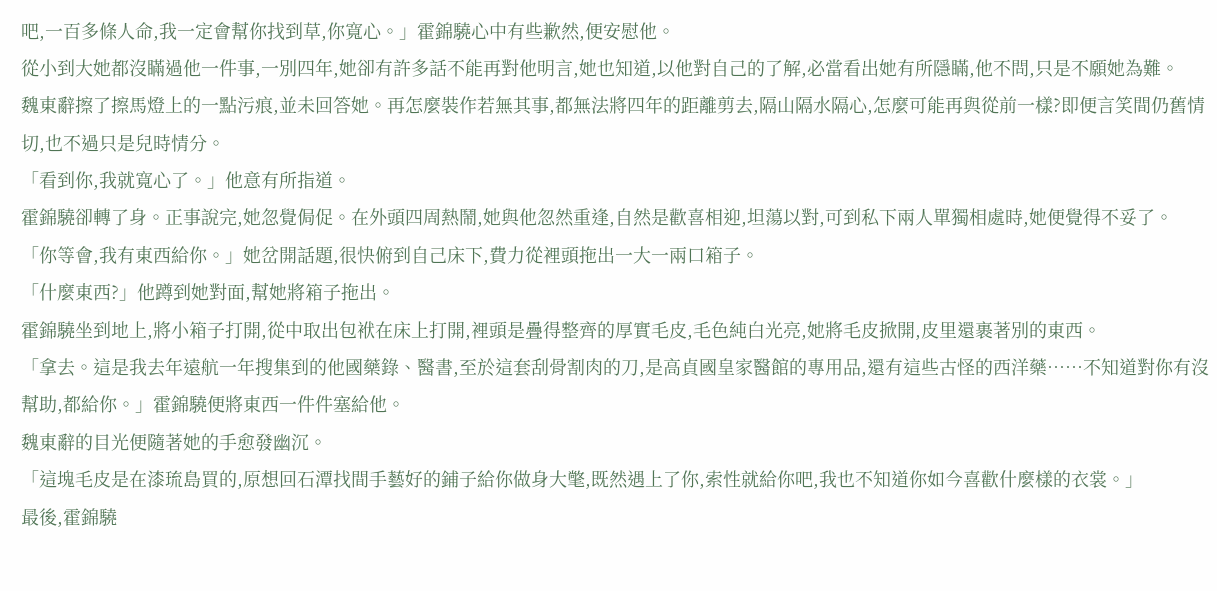吧,一百多條人命,我一定會幫你找到草,你寬心。」霍錦驍心中有些歉然,便安慰他。
從小到大她都沒瞞過他一件事,一別四年,她卻有許多話不能再對他明言,她也知道,以他對自己的了解,必當看出她有所隱瞞,他不問,只是不願她為難。
魏東辭擦了擦馬燈上的一點污痕,並未回答她。再怎麼裝作若無其事,都無法將四年的距離剪去,隔山隔水隔心,怎麼可能再與從前一樣?即便言笑間仍舊情切,也不過只是兒時情分。
「看到你,我就寬心了。」他意有所指道。
霍錦驍卻轉了身。正事說完,她忽覺侷促。在外頭四周熱鬧,她與他忽然重逢,自然是歡喜相迎,坦蕩以對,可到私下兩人單獨相處時,她便覺得不妥了。
「你等會,我有東西給你。」她岔開話題,很快俯到自己床下,費力從裡頭拖出一大一兩口箱子。
「什麼東西?」他蹲到她對面,幫她將箱子拖出。
霍錦驍坐到地上,將小箱子打開,從中取出包袱在床上打開,裡頭是疊得整齊的厚實毛皮,毛色純白光亮,她將毛皮掀開,皮里還裹著別的東西。
「拿去。這是我去年遠航一年搜集到的他國藥錄、醫書,至於這套刮骨割肉的刀,是高貞國皇家醫館的專用品,還有這些古怪的西洋藥……不知道對你有沒幫助,都給你。」霍錦驍便將東西一件件塞給他。
魏東辭的目光便隨著她的手愈發幽沉。
「這塊毛皮是在漆琉島買的,原想回石潭找間手藝好的鋪子給你做身大氅,既然遇上了你,索性就給你吧,我也不知道你如今喜歡什麼樣的衣裳。」
最後,霍錦驍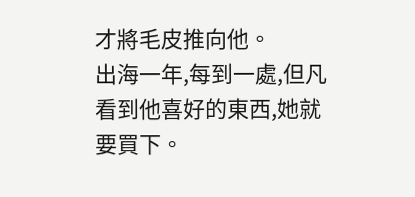才將毛皮推向他。
出海一年,每到一處,但凡看到他喜好的東西,她就要買下。